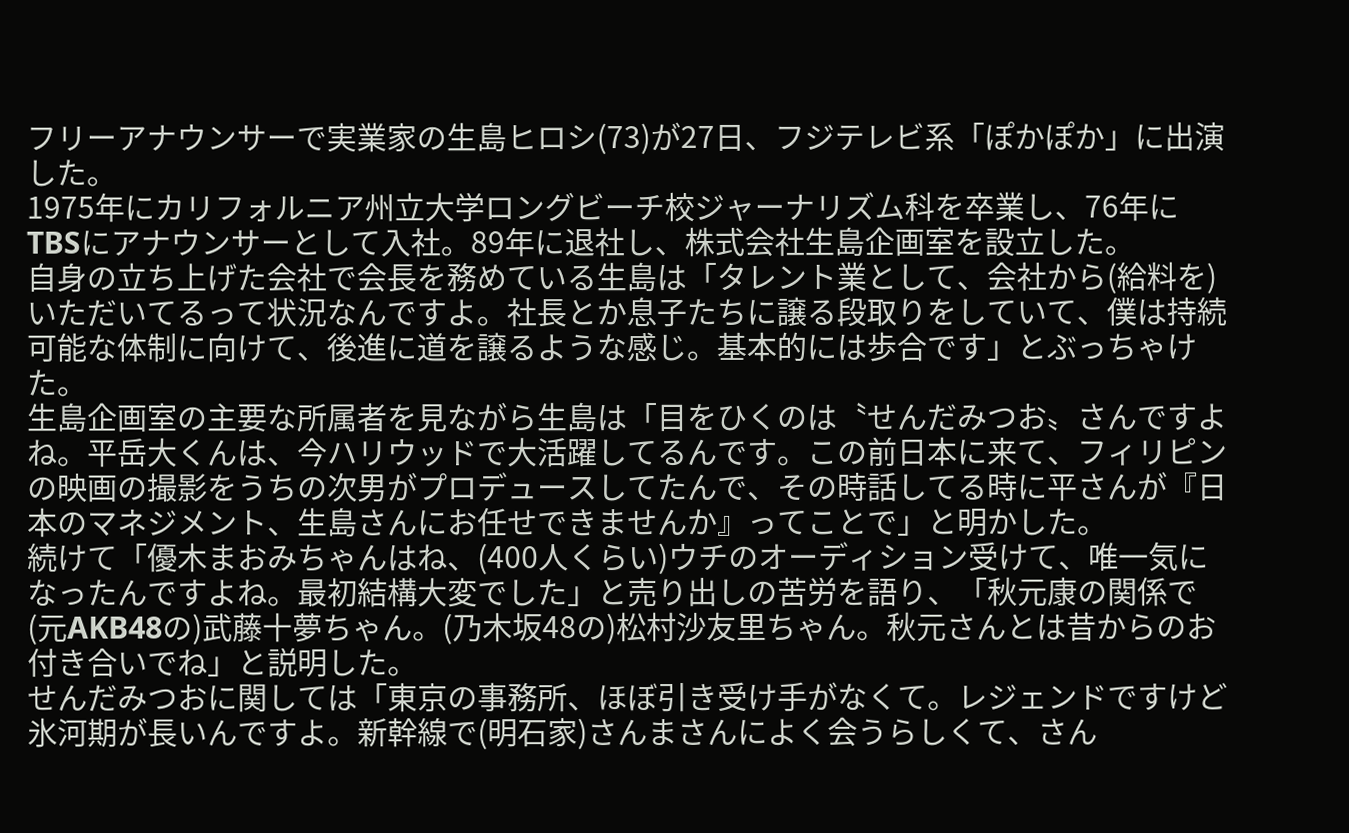フリーアナウンサーで実業家の生島ヒロシ(73)が27日、フジテレビ系「ぽかぽか」に出演した。
1975年にカリフォルニア州立大学ロングビーチ校ジャーナリズム科を卒業し、76年にTBSにアナウンサーとして入社。89年に退社し、株式会社生島企画室を設立した。
自身の立ち上げた会社で会長を務めている生島は「タレント業として、会社から(給料を)いただいてるって状況なんですよ。社長とか息子たちに譲る段取りをしていて、僕は持続可能な体制に向けて、後進に道を譲るような感じ。基本的には歩合です」とぶっちゃけた。
生島企画室の主要な所属者を見ながら生島は「目をひくのは〝せんだみつお〟さんですよね。平岳大くんは、今ハリウッドで大活躍してるんです。この前日本に来て、フィリピンの映画の撮影をうちの次男がプロデュースしてたんで、その時話してる時に平さんが『日本のマネジメント、生島さんにお任せできませんか』ってことで」と明かした。
続けて「優木まおみちゃんはね、(400人くらい)ウチのオーディション受けて、唯一気になったんですよね。最初結構大変でした」と売り出しの苦労を語り、「秋元康の関係で(元AKB48の)武藤十夢ちゃん。(乃木坂48の)松村沙友里ちゃん。秋元さんとは昔からのお付き合いでね」と説明した。
せんだみつおに関しては「東京の事務所、ほぼ引き受け手がなくて。レジェンドですけど氷河期が長いんですよ。新幹線で(明石家)さんまさんによく会うらしくて、さん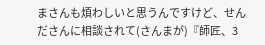まさんも煩わしいと思うんですけど、せんださんに相談されて(さんまが)『師匠、3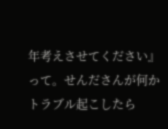年考えさせてください』って。せんださんが何かトラブル起こしたら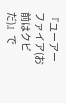『ユーアーファイア(お前はクビだ)』で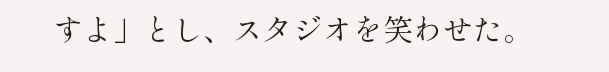すよ」とし、スタジオを笑わせた。